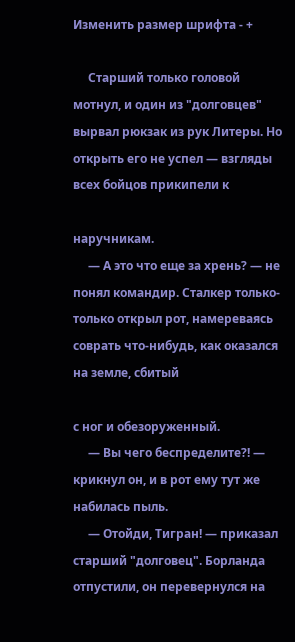Изменить размер шрифта - +

     Старший только головой мотнул, и один из "долговцев" вырвал рюкзак из рук Литеры. Но открыть его не успел — взгляды всех бойцов прикипели к

наручникам.
     — А это что еще за хрень? — не понял командир. Сталкер только-только открыл рот, намереваясь соврать что-нибудь, как оказался на земле, сбитый

с ног и обезоруженный.
     — Вы чего беспределите?! — крикнул он, и в рот ему тут же набилась пыль.
     — Отойди, Тигран! — приказал старший "долговец". Борланда отпустили, он перевернулся на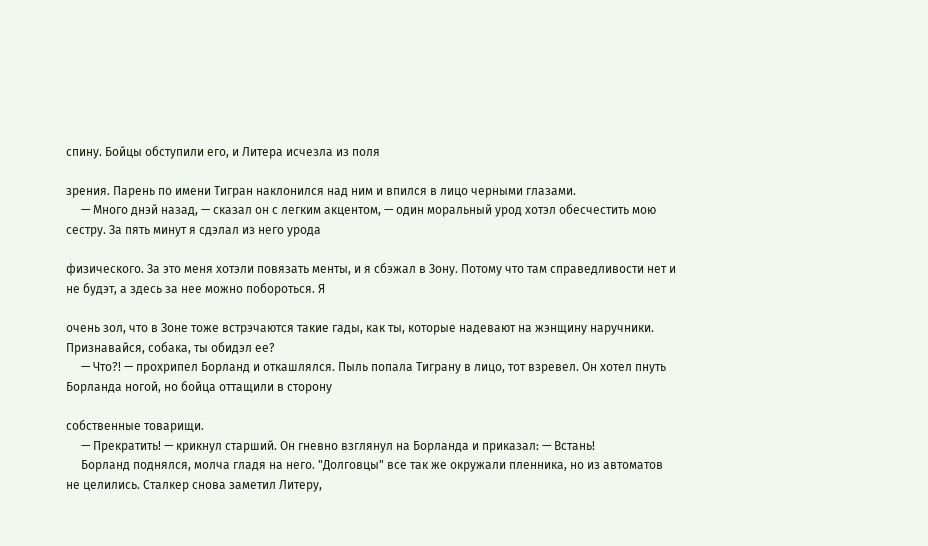спину. Бойцы обступили его, и Литера исчезла из поля

зрения. Парень по имени Тигран наклонился над ним и впился в лицо черными глазами.
     — Много днэй назад, — сказал он с легким акцентом, — один моральный урод хотэл обесчестить мою сестру. За пять минут я сдэлал из него урода

физического. За это меня хотэли повязать менты, и я сбэжал в Зону. Потому что там справедливости нет и не будэт, а здесь за нее можно побороться. Я

очень зол, что в Зоне тоже встрэчаются такие гады, как ты, которые надевают на жэнщину наручники. Признавайся, собака, ты обидэл ее?
     — Что?! — прохрипел Борланд и откашлялся. Пыль попала Тиграну в лицо, тот взревел. Он хотел пнуть Борланда ногой, но бойца оттащили в сторону

собственные товарищи.
     — Прекратить! — крикнул старший. Он гневно взглянул на Борланда и приказал: — Встань!
     Борланд поднялся, молча гладя на него. "Долговцы" все так же окружали пленника, но из автоматов не целились. Сталкер снова заметил Литеру,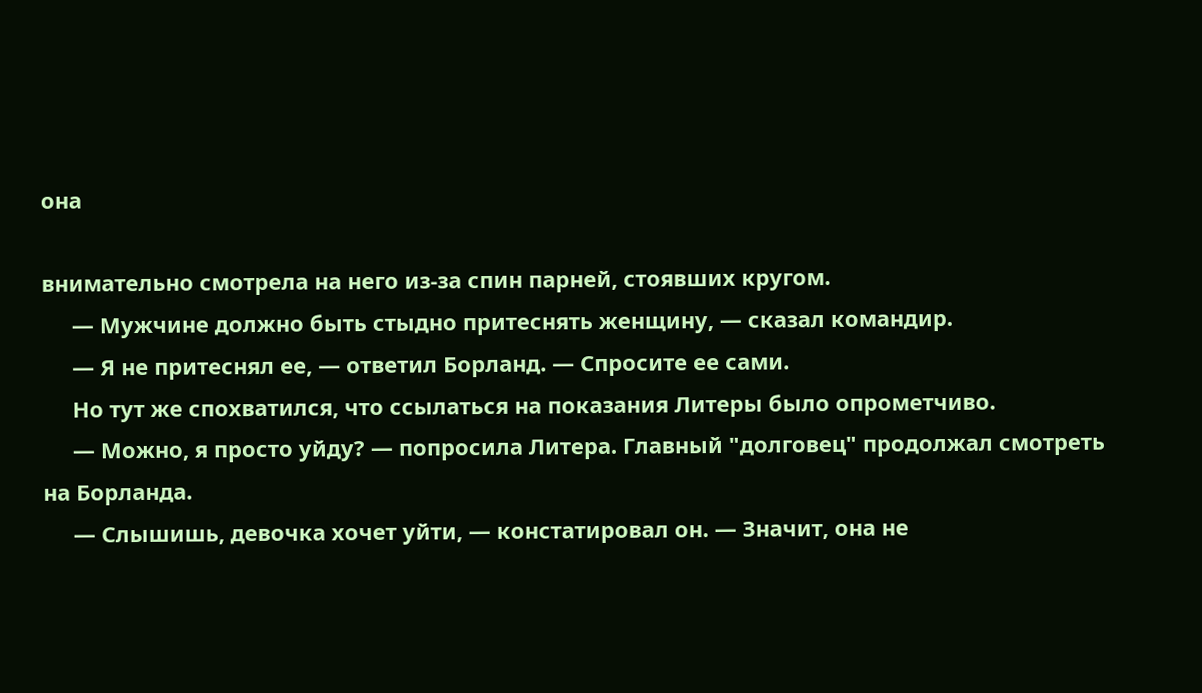она

внимательно смотрела на него из-за спин парней, стоявших кругом.
     — Мужчине должно быть стыдно притеснять женщину, — сказал командир.
     — Я не притеснял ее, — ответил Борланд. — Спросите ее сами.
     Но тут же спохватился, что ссылаться на показания Литеры было опрометчиво.
     — Можно, я просто уйду? — попросила Литера. Главный "долговец" продолжал смотреть на Борланда.
     — Слышишь, девочка хочет уйти, — констатировал он. — Значит, она не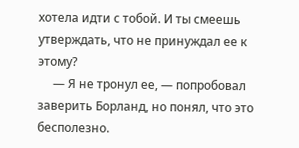хотела идти с тобой. И ты смеешь утверждать, что не принуждал ее к этому?
     — Я не тронул ее, — попробовал заверить Борланд, но понял, что это бесполезно.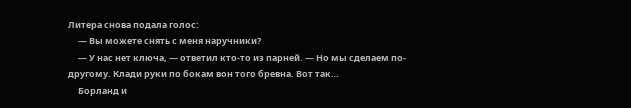Литера снова подала голос:
     — Вы можете снять с меня наручники?
     — У нас нет ключа, — ответил кто-то из парней. — Но мы сделаем по-другому. Клади руки по бокам вон того бревна. Вот так…
     Борланд и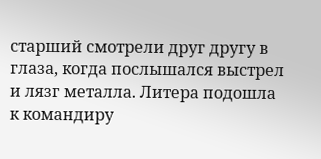старший смотрели друг другу в глаза, когда послышался выстрел и лязг металла. Литера подошла к командиру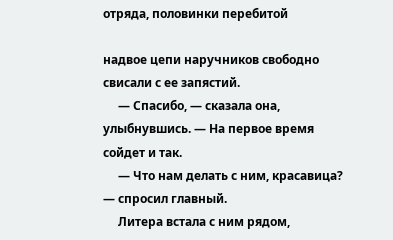отряда, половинки перебитой

надвое цепи наручников свободно свисали с ее запястий.
     — Спасибо, — сказала она, улыбнувшись. — На первое время сойдет и так.
     — Что нам делать с ним, красавица? — спросил главный.
     Литера встала с ним рядом,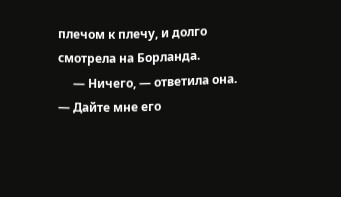плечом к плечу, и долго смотрела на Борланда.
     — Ничего, — ответила она. — Дайте мне его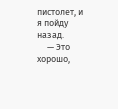пистолет, и я пойду назад.
     — Это хорошо,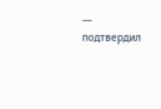— подтвердил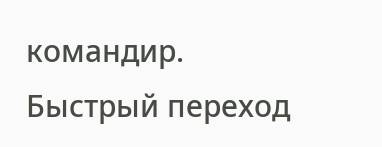командир.
Быстрый переход